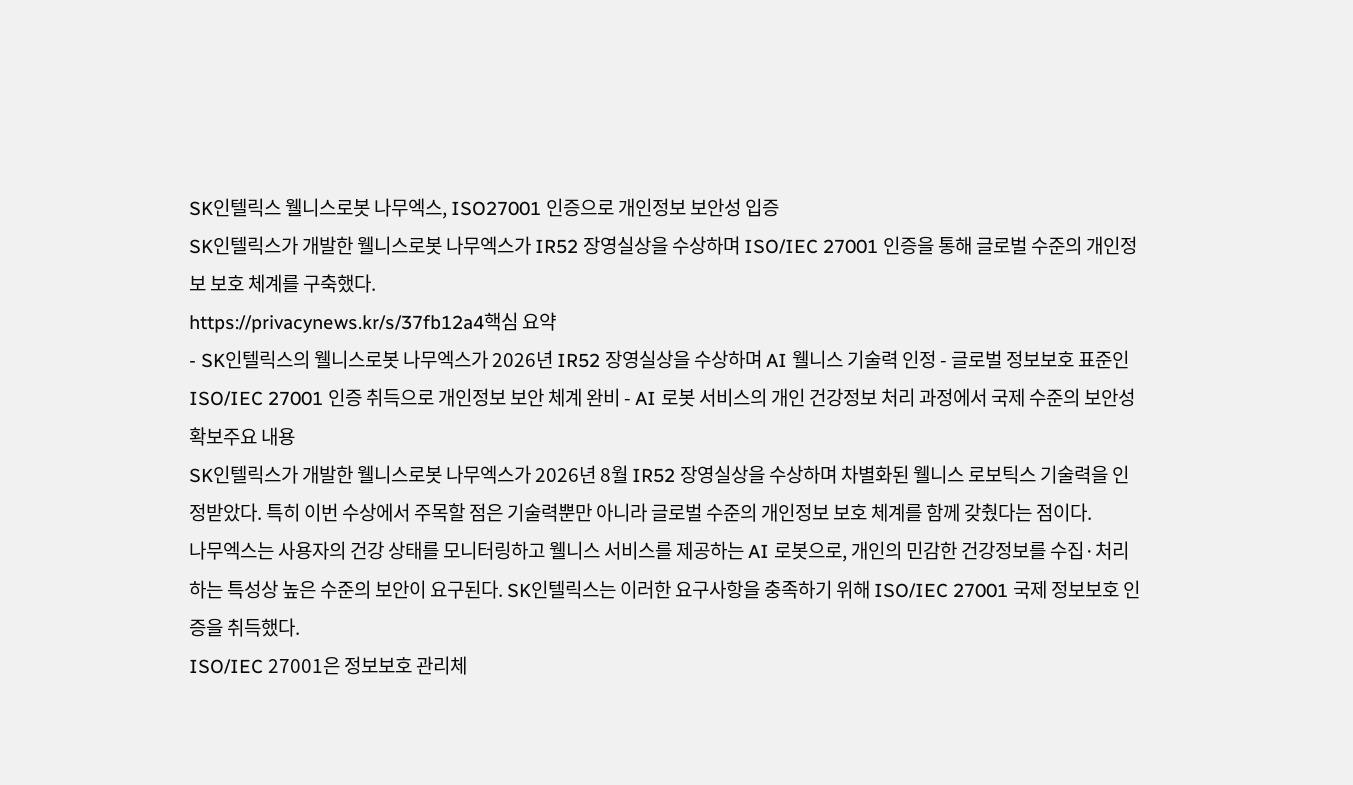SK인텔릭스 웰니스로봇 나무엑스, ISO27001 인증으로 개인정보 보안성 입증
SK인텔릭스가 개발한 웰니스로봇 나무엑스가 IR52 장영실상을 수상하며 ISO/IEC 27001 인증을 통해 글로벌 수준의 개인정보 보호 체계를 구축했다.
https://privacynews.kr/s/37fb12a4핵심 요약
- SK인텔릭스의 웰니스로봇 나무엑스가 2026년 IR52 장영실상을 수상하며 AI 웰니스 기술력 인정 - 글로벌 정보보호 표준인 ISO/IEC 27001 인증 취득으로 개인정보 보안 체계 완비 - AI 로봇 서비스의 개인 건강정보 처리 과정에서 국제 수준의 보안성 확보주요 내용
SK인텔릭스가 개발한 웰니스로봇 나무엑스가 2026년 8월 IR52 장영실상을 수상하며 차별화된 웰니스 로보틱스 기술력을 인정받았다. 특히 이번 수상에서 주목할 점은 기술력뿐만 아니라 글로벌 수준의 개인정보 보호 체계를 함께 갖췄다는 점이다.
나무엑스는 사용자의 건강 상태를 모니터링하고 웰니스 서비스를 제공하는 AI 로봇으로, 개인의 민감한 건강정보를 수집·처리하는 특성상 높은 수준의 보안이 요구된다. SK인텔릭스는 이러한 요구사항을 충족하기 위해 ISO/IEC 27001 국제 정보보호 인증을 취득했다.
ISO/IEC 27001은 정보보호 관리체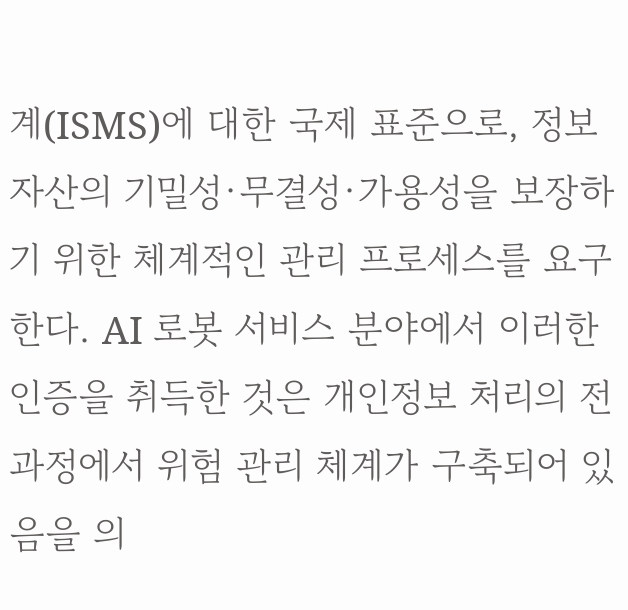계(ISMS)에 대한 국제 표준으로, 정보자산의 기밀성·무결성·가용성을 보장하기 위한 체계적인 관리 프로세스를 요구한다. AI 로봇 서비스 분야에서 이러한 인증을 취득한 것은 개인정보 처리의 전 과정에서 위험 관리 체계가 구축되어 있음을 의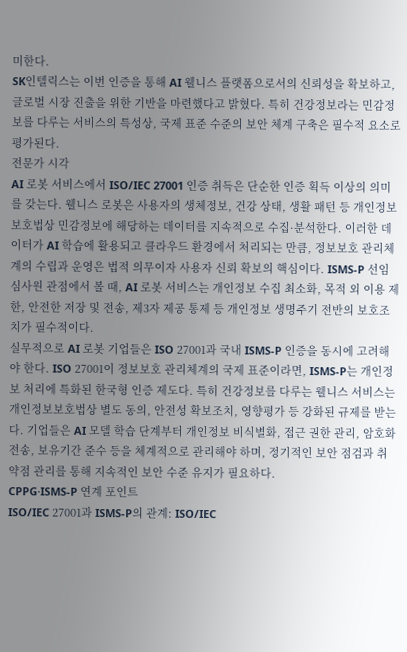미한다.
SK인텔릭스는 이번 인증을 통해 AI 웰니스 플랫폼으로서의 신뢰성을 확보하고, 글로벌 시장 진출을 위한 기반을 마련했다고 밝혔다. 특히 건강정보라는 민감정보를 다루는 서비스의 특성상, 국제 표준 수준의 보안 체계 구축은 필수적 요소로 평가된다.
전문가 시각
AI 로봇 서비스에서 ISO/IEC 27001 인증 취득은 단순한 인증 획득 이상의 의미를 갖는다. 웰니스 로봇은 사용자의 생체정보, 건강 상태, 생활 패턴 등 개인정보보호법상 민감정보에 해당하는 데이터를 지속적으로 수집·분석한다. 이러한 데이터가 AI 학습에 활용되고 클라우드 환경에서 처리되는 만큼, 정보보호 관리체계의 수립과 운영은 법적 의무이자 사용자 신뢰 확보의 핵심이다. ISMS-P 선임심사원 관점에서 볼 때, AI 로봇 서비스는 개인정보 수집 최소화, 목적 외 이용 제한, 안전한 저장 및 전송, 제3자 제공 통제 등 개인정보 생명주기 전반의 보호조치가 필수적이다.
실무적으로 AI 로봇 기업들은 ISO 27001과 국내 ISMS-P 인증을 동시에 고려해야 한다. ISO 27001이 정보보호 관리체계의 국제 표준이라면, ISMS-P는 개인정보 처리에 특화된 한국형 인증 제도다. 특히 건강정보를 다루는 웰니스 서비스는 개인정보보호법상 별도 동의, 안전성 확보조치, 영향평가 등 강화된 규제를 받는다. 기업들은 AI 모델 학습 단계부터 개인정보 비식별화, 접근 권한 관리, 암호화 전송, 보유기간 준수 등을 체계적으로 관리해야 하며, 정기적인 보안 점검과 취약점 관리를 통해 지속적인 보안 수준 유지가 필요하다.
CPPG·ISMS-P 연계 포인트
ISO/IEC 27001과 ISMS-P의 관계: ISO/IEC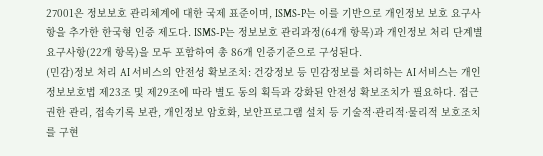27001은 정보보호 관리체계에 대한 국제 표준이며, ISMS-P는 이를 기반으로 개인정보 보호 요구사항을 추가한 한국형 인증 제도다. ISMS-P는 정보보호 관리과정(64개 항목)과 개인정보 처리 단계별 요구사항(22개 항목)을 모두 포함하여 총 86개 인증기준으로 구성된다.
(민감)정보 처리 AI 서비스의 안전성 확보조치: 건강정보 등 민감정보를 처리하는 AI 서비스는 개인정보보호법 제23조 및 제29조에 따라 별도 동의 획득과 강화된 안전성 확보조치가 필요하다. 접근 권한 관리, 접속기록 보관, 개인정보 암호화, 보안프로그램 설치 등 기술적·관리적·물리적 보호조치를 구현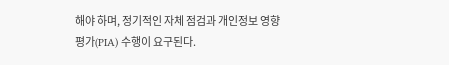해야 하며, 정기적인 자체 점검과 개인정보 영향평가(PIA) 수행이 요구된다.